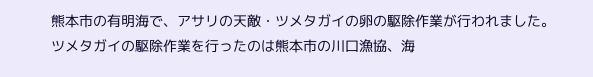熊本市の有明海で、アサリの天敵・ツメタガイの卵の駆除作業が行われました。ツメタガイの駆除作業を行ったのは熊本市の川口漁協、海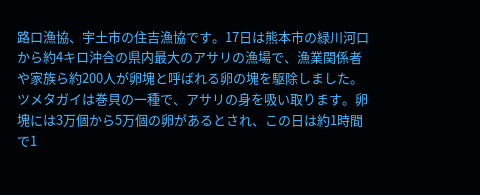路口漁協、宇土市の住吉漁協です。17日は熊本市の緑川河口から約4キロ沖合の県内最大のアサリの漁場で、漁業関係者や家族ら約200人が卵塊と呼ばれる卵の塊を駆除しました。 ツメタガイは巻貝の一種で、アサリの身を吸い取ります。卵塊には3万個から5万個の卵があるとされ、この日は約1時間で1